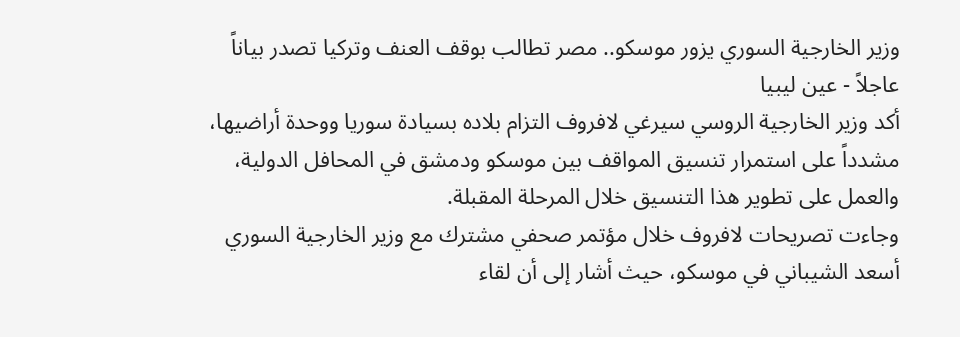وزير الخارجية السوري يزور موسكو.. مصر تطالب بوقف العنف وتركيا تصدر بياناً عاجلاً - عين ليبيا
أكد وزير الخارجية الروسي سيرغي لافروف التزام بلاده بسيادة سوريا ووحدة أراضيها، مشدداً على استمرار تنسيق المواقف بين موسكو ودمشق في المحافل الدولية، والعمل على تطوير هذا التنسيق خلال المرحلة المقبلة.
وجاءت تصريحات لافروف خلال مؤتمر صحفي مشترك مع وزير الخارجية السوري أسعد الشيباني في موسكو، حيث أشار إلى أن لقاء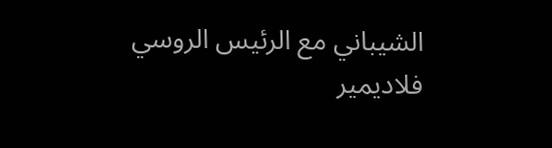الشيباني مع الرئيس الروسي فلاديمير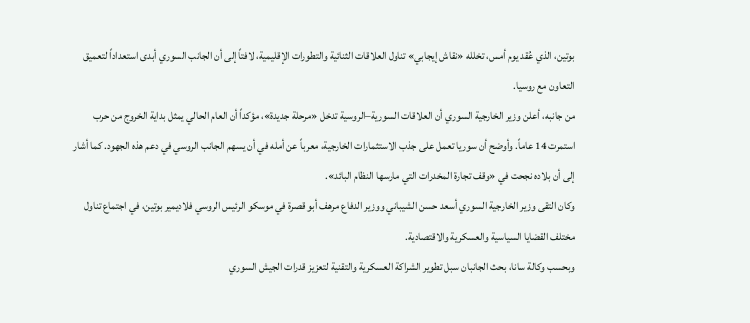بوتين، الذي عُقد يوم أمس، تخلله «نقاش إيجابي» تناول العلاقات الثنائية والتطورات الإقليمية، لافتاً إلى أن الجانب السوري أبدى استعداداً لتعميق التعاون مع روسيا.
من جانبه، أعلن وزير الخارجية السوري أن العلاقات السورية–الروسية تدخل «مرحلة جديدة»، مؤكداً أن العام الحالي يمثل بداية الخروج من حرب استمرت 14 عاماً. وأوضح أن سوريا تعمل على جذب الاستثمارات الخارجية، معرباً عن أمله في أن يسهم الجانب الروسي في دعم هذه الجهود. كما أشار إلى أن بلاده نجحت في «وقف تجارة المخدرات التي مارسها النظام البائد».
وكان التقى وزير الخارجية السوري أسعد حسن الشيباني ووزير الدفاع مرهف أبو قصرة في موسكو الرئيس الروسي فلاديمير بوتين، في اجتماع تناول مختلف القضايا السياسية والعسكرية والاقتصادية.
وبحسب وكالة سانا، بحث الجانبان سبل تطوير الشراكة العسكرية والتقنية لتعزيز قدرات الجيش السوري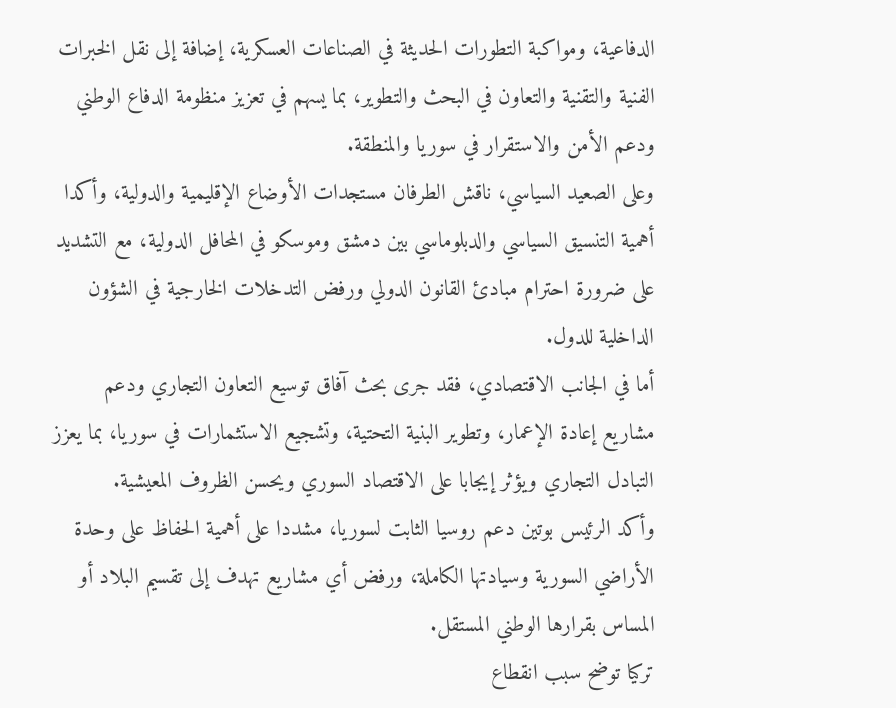الدفاعية، ومواكبة التطورات الحديثة في الصناعات العسكرية، إضافة إلى نقل الخبرات الفنية والتقنية والتعاون في البحث والتطوير، بما يسهم في تعزيز منظومة الدفاع الوطني ودعم الأمن والاستقرار في سوريا والمنطقة.
وعلى الصعيد السياسي، ناقش الطرفان مستجدات الأوضاع الإقليمية والدولية، وأكدا أهمية التنسيق السياسي والدبلوماسي بين دمشق وموسكو في المحافل الدولية، مع التشديد على ضرورة احترام مبادئ القانون الدولي ورفض التدخلات الخارجية في الشؤون الداخلية للدول.
أما في الجانب الاقتصادي، فقد جرى بحث آفاق توسيع التعاون التجاري ودعم مشاريع إعادة الإعمار، وتطوير البنية التحتية، وتشجيع الاستثمارات في سوريا، بما يعزز التبادل التجاري ويؤثر إيجابا على الاقتصاد السوري ويحسن الظروف المعيشية.
وأكد الرئيس بوتين دعم روسيا الثابت لسوريا، مشددا على أهمية الحفاظ على وحدة الأراضي السورية وسيادتها الكاملة، ورفض أي مشاريع تهدف إلى تقسيم البلاد أو المساس بقرارها الوطني المستقل.
تركيا توضح سبب انقطاع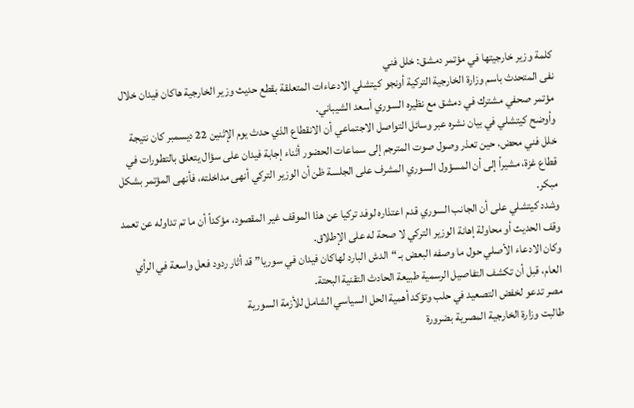كلمة وزير خارجيتها في مؤتمر دمشق: خلل فني
نفى المتحدث باسم وزارة الخارجية التركية أونجو كيتشلي الادعاءات المتعلقة بقطع حديث وزير الخارجية هاكان فيدان خلال مؤتمر صحفي مشترك في دمشق مع نظيره السوري أسعد الشيباني.
وأوضح كيتشلي في بيان نشره عبر وسائل التواصل الاجتماعي أن الانقطاع الذي حدث يوم الإثنين 22 ديسمبر كان نتيجة خلل فني محض، حين تعذر وصول صوت المترجم إلى سماعات الحضور أثناء إجابة فيدان على سؤال يتعلق بالتطورات في قطاع غزة، مشيراً إلى أن المسؤول السوري المشرف على الجلسة ظن أن الوزير التركي أنهى مداخلته، فأنهى المؤتمر بشكل مبكر.
وشدد كيتشلي على أن الجانب السوري قدم اعتذاره لوفد تركيا عن هذا الموقف غير المقصود، مؤكداً أن ما تم تداوله عن تعمد وقف الحديث أو محاولة إهانة الوزير التركي لا صحة له على الإطلاق.
وكان الادعاء الأصلي حول ما وصفه البعض بـ “الدش البارد لهاكان فيدان في سوريا” قد أثار ردود فعل واسعة في الرأي العام، قبل أن تكشف التفاصيل الرسمية طبيعة الحادث التقنية البحتة.
مصر تدعو لخفض التصعيد في حلب وتؤكد أهمية الحل السياسي الشامل للأزمة السورية
طالبت وزارة الخارجية المصرية بضرورة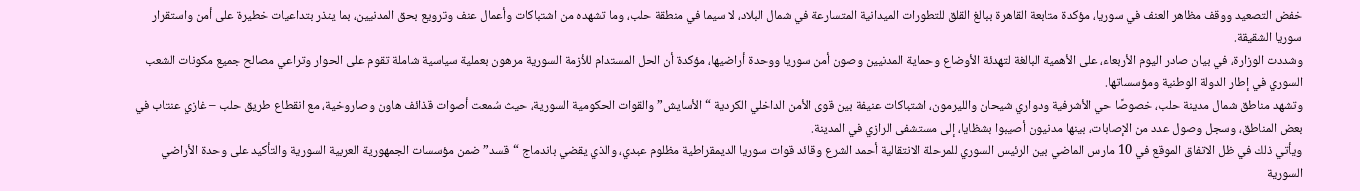خفض التصعيد ووقف مظاهر العنف في سوريا، مؤكدة متابعة القاهرة ببالغ القلق للتطورات الميدانية المتسارعة في شمال البلاد، لا سيما في منطقة حلب، وما تشهده من اشتباكات وأعمال عنف وترويع بحق المدنيين، بما ينذر بتداعيات خطيرة على أمن واستقرار سوريا الشقيقة.
وشددت الوزارة، في بيان صادر اليوم الأربعاء، على الأهمية البالغة لتهدئة الأوضاع وحماية المدنيين وصون أمن سوريا ووحدة أراضيها، مؤكدة أن الحل المستدام للأزمة السورية مرهون بعملية سياسية شاملة تقوم على الحوار وتراعي مصالح جميع مكونات الشعب السوري في إطار الدولة الوطنية ومؤسساتها.
وتشهد مناطق شمال مدينة حلب، خصوصًا حي الأشرفية ودواري شيحان والليرمون، اشتباكات عنيفة بين قوى الأمن الداخلي الكردية “الأسايش” والقوات الحكومية السورية، حيث سُمعت أصوات قذائف هاون وصاروخية، مع انقطاع طريق حلب – غازي عنتاب في بعض المناطق، وسجل وصول عدد من الإصابات، بينها مدنيون أصيبوا بشظايا، إلى مستشفى الرازي في المدينة.
ويأتي ذلك في ظل الاتفاق الموقع في 10 مارس الماضي بين الرئيس السوري للمرحلة الانتقالية أحمد الشرع وقائد قوات سوريا الديمقراطية مظلوم عبدي، والذي يقضي باندماج “قسد” ضمن مؤسسات الجمهورية العربية السورية والتأكيد على وحدة الأراضي السورية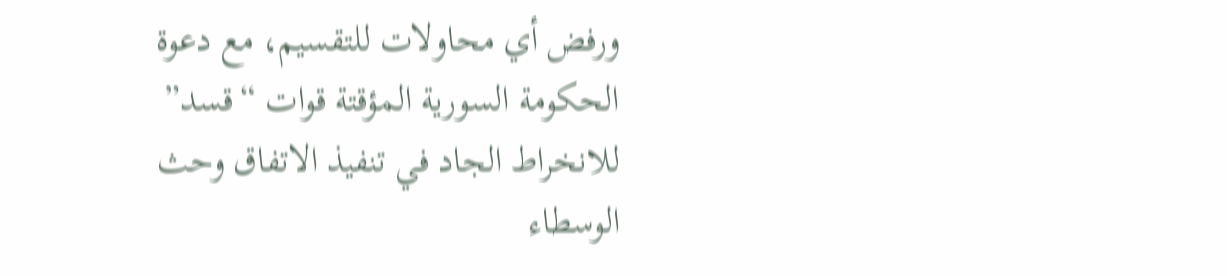ورفض أي محاولات للتقسيم، مع دعوة الحكومة السورية المؤقتة قوات “قسد” للانخراط الجاد في تنفيذ الاتفاق وحث الوسطاء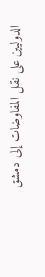الدوليين على نقل المفاوضات إلى دمشق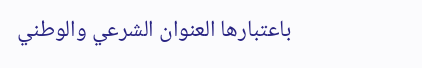باعتبارها العنوان الشرعي والوطني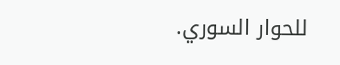للحوار السوري.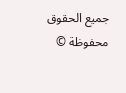جميع الحقوق محفوظة ©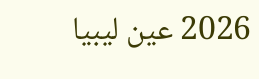2026 عين ليبيا